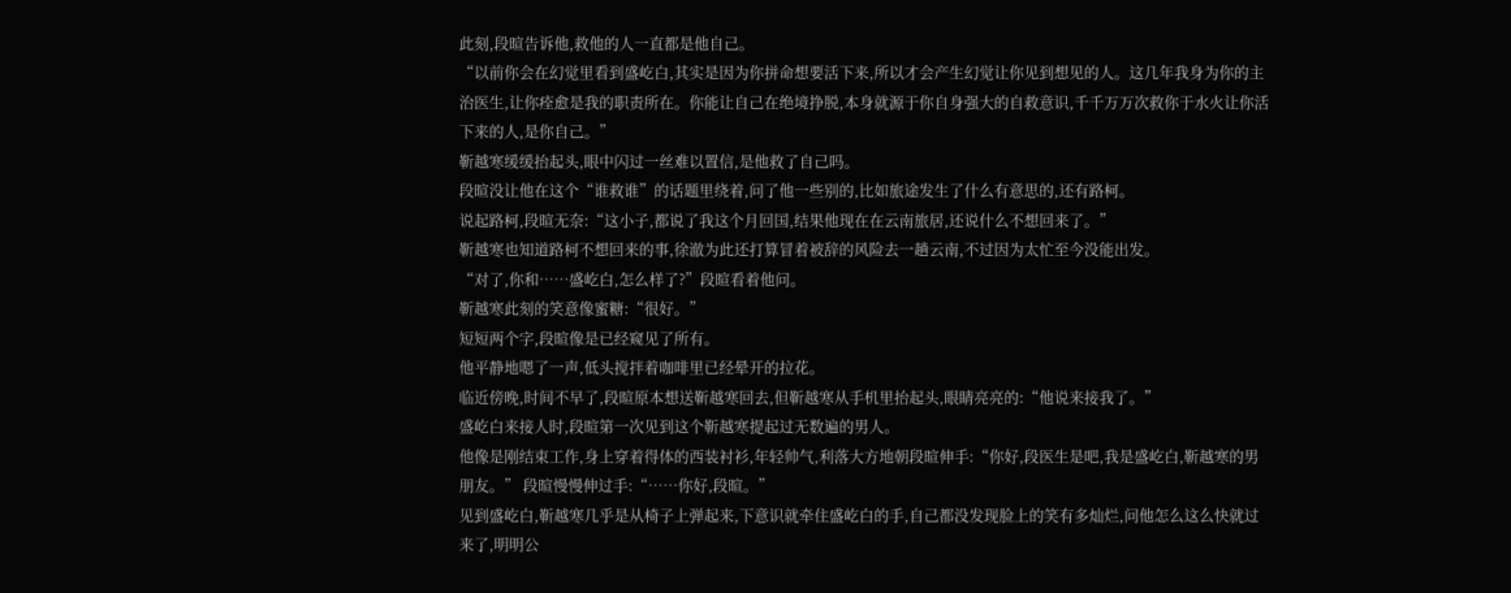此刻,段暄告诉他,救他的人一直都是他自己。
“以前你会在幻觉里看到盛屹白,其实是因为你拼命想要活下来,所以才会产生幻觉让你见到想见的人。这几年我身为你的主治医生,让你痊愈是我的职责所在。你能让自己在绝境挣脱,本身就源于你自身强大的自救意识,千千万万次救你于水火让你活下来的人,是你自己。”
靳越寒缓缓抬起头,眼中闪过一丝难以置信,是他救了自己吗。
段暄没让他在这个“谁救谁”的话题里绕着,问了他一些别的,比如旅途发生了什么有意思的,还有路柯。
说起路柯,段暄无奈:“这小子,都说了我这个月回国,结果他现在在云南旅居,还说什么不想回来了。”
靳越寒也知道路柯不想回来的事,徐澈为此还打算冒着被辞的风险去一趟云南,不过因为太忙至今没能出发。
“对了,你和……盛屹白,怎么样了?”段暄看着他问。
靳越寒此刻的笑意像蜜糖:“很好。”
短短两个字,段暄像是已经窥见了所有。
他平静地嗯了一声,低头搅拌着咖啡里已经晕开的拉花。
临近傍晚,时间不早了,段暄原本想送靳越寒回去,但靳越寒从手机里抬起头,眼睛亮亮的:“他说来接我了。”
盛屹白来接人时,段暄第一次见到这个靳越寒提起过无数遍的男人。
他像是刚结束工作,身上穿着得体的西装衬衫,年轻帅气,利落大方地朝段暄伸手:“你好,段医生是吧,我是盛屹白,靳越寒的男朋友。” 段暄慢慢伸过手:“……你好,段暄。”
见到盛屹白,靳越寒几乎是从椅子上弹起来,下意识就牵住盛屹白的手,自己都没发现脸上的笑有多灿烂,问他怎么这么快就过来了,明明公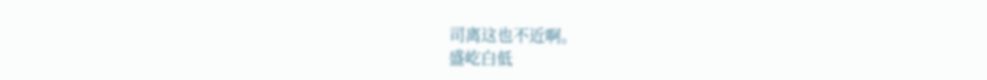司离这也不近啊。
盛屹白低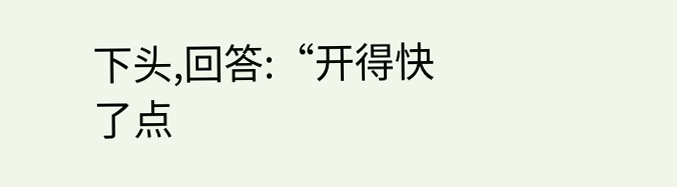下头,回答:“开得快了点